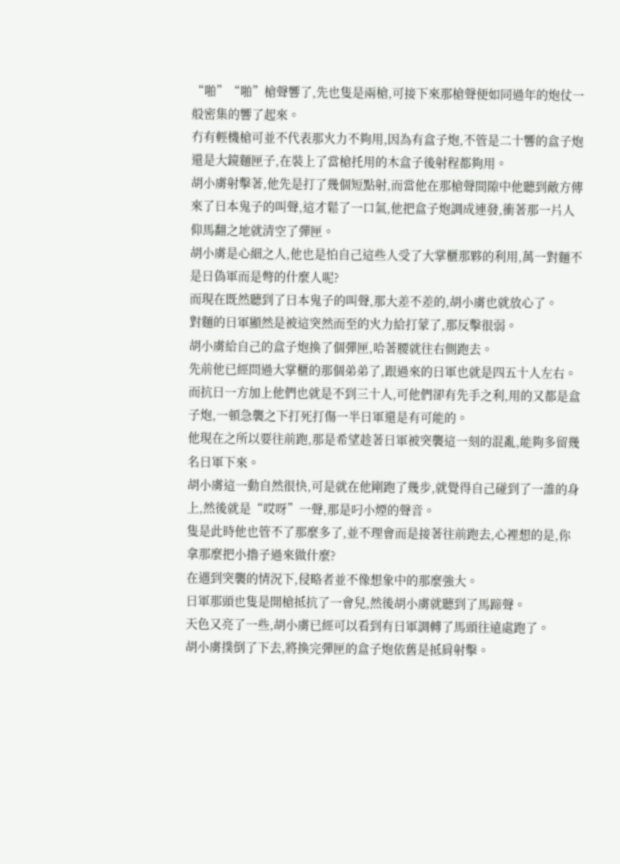“啪”“啪”槍聲響了,先也隻是兩槍,可接下來那槍聲便如同過年的炮仗一般密集的響了起來。
冇有輕機槍可並不代表那火力不夠用,因為有盒子炮,不管是二十響的盒子炮還是大鏡麵匣子,在裝上了當槍托用的木盒子後射程都夠用。
胡小虜射擊著,他先是打了幾個短點射,而當他在那槍聲間隙中他聽到敵方傳來了日本鬼子的叫聲,這才鬆了一口氣,他把盒子炮調成連發,衝著那一片人仰馬翻之地就清空了彈匣。
胡小虜是心細之人,他也是怕自己這些人受了大掌櫃那夥的利用,萬一對麵不是日偽軍而是彆的什麼人呢?
而現在既然聽到了日本鬼子的叫聲,那大差不差的,胡小虜也就放心了。
對麵的日軍顯然是被這突然而至的火力給打蒙了,那反擊很弱。
胡小虜給自己的盒子炮換了個彈匣,哈著腰就往右側跑去。
先前他已經問過大掌櫃的那個弟弟了,跟過來的日軍也就是四五十人左右。
而抗日一方加上他們也就是不到三十人,可他們卻有先手之利,用的又都是盒子炮,一頓急襲之下打死打傷一半日軍還是有可能的。
他現在之所以要往前跑,那是希望趁著日軍被突襲這一刻的混亂,能夠多留幾名日軍下來。
胡小虜這一動自然很快,可是就在他剛跑了幾步,就覺得自己碰到了一誰的身上,然後就是“哎呀”一聲,那是叼小煙的聲音。
隻是此時他也管不了那麼多了,並不理會而是接著往前跑去,心裡想的是,你拿那麼把小擼子過來做什麼?
在遇到突襲的情況下,侵略者並不像想象中的那麼強大。
日軍那頭也隻是開槍抵抗了一會兒,然後胡小虜就聽到了馬蹄聲。
天色又亮了一些,胡小虜已經可以看到有日軍調轉了馬頭往遠處跑了。
胡小虜撲倒了下去,將換完彈匣的盒子炮依舊是抵肩射擊。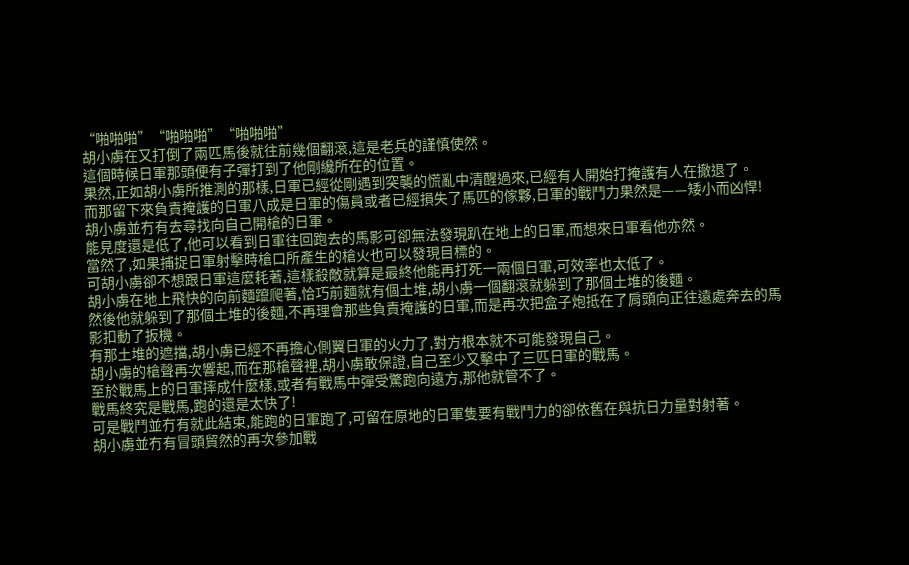“啪啪啪”“啪啪啪”“啪啪啪”
胡小虜在又打倒了兩匹馬後就往前幾個翻滾,這是老兵的謹慎使然。
這個時候日軍那頭便有子彈打到了他剛纔所在的位置。
果然,正如胡小虜所推測的那樣,日軍已經從剛遇到突襲的慌亂中清醒過來,已經有人開始打掩護有人在撤退了。
而那留下來負責掩護的日軍八成是日軍的傷員或者已經損失了馬匹的傢夥,日軍的戰鬥力果然是——矮小而凶悍!
胡小虜並冇有去尋找向自己開槍的日軍。
能見度還是低了,他可以看到日軍往回跑去的馬影可卻無法發現趴在地上的日軍,而想來日軍看他亦然。
當然了,如果捕捉日軍射擊時槍口所產生的槍火也可以發現目標的。
可胡小虜卻不想跟日軍這麼耗著,這樣殺敵就算是最終他能再打死一兩個日軍,可效率也太低了。
胡小虜在地上飛快的向前麵躥爬著,恰巧前麵就有個土堆,胡小虜一個翻滾就躲到了那個土堆的後麵。
然後他就躲到了那個土堆的後麵,不再理會那些負責掩護的日軍,而是再次把盒子炮抵在了肩頭向正往遠處奔去的馬影扣動了扳機。
有那土堆的遮擋,胡小虜已經不再擔心側翼日軍的火力了,對方根本就不可能發現自己。
胡小虜的槍聲再次響起,而在那槍聲裡,胡小虜敢保證,自己至少又擊中了三匹日軍的戰馬。
至於戰馬上的日軍摔成什麼樣,或者有戰馬中彈受驚跑向遠方,那他就管不了。
戰馬終究是戰馬,跑的還是太快了!
可是戰鬥並冇有就此結束,能跑的日軍跑了,可留在原地的日軍隻要有戰鬥力的卻依舊在與抗日力量對射著。
胡小虜並冇有冒頭貿然的再次參加戰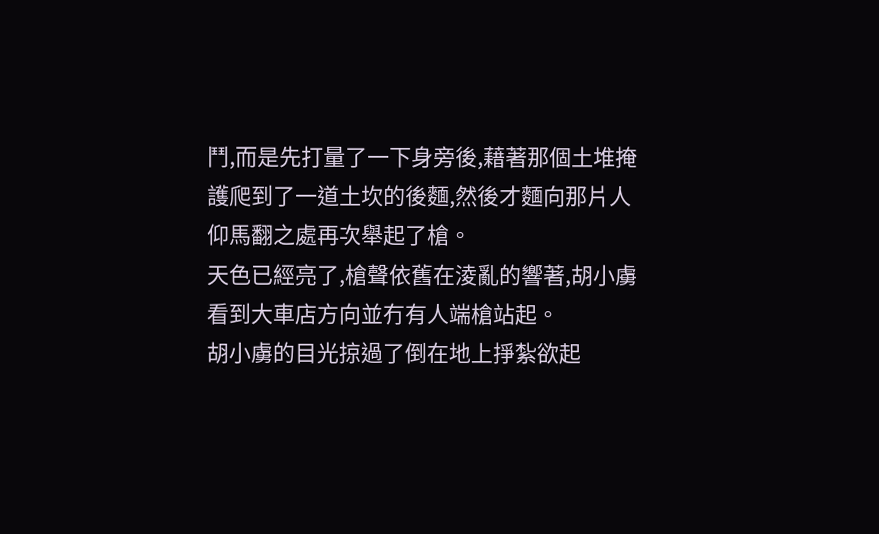鬥,而是先打量了一下身旁後,藉著那個土堆掩護爬到了一道土坎的後麵,然後才麵向那片人仰馬翻之處再次舉起了槍。
天色已經亮了,槍聲依舊在淩亂的響著,胡小虜看到大車店方向並冇有人端槍站起。
胡小虜的目光掠過了倒在地上掙紮欲起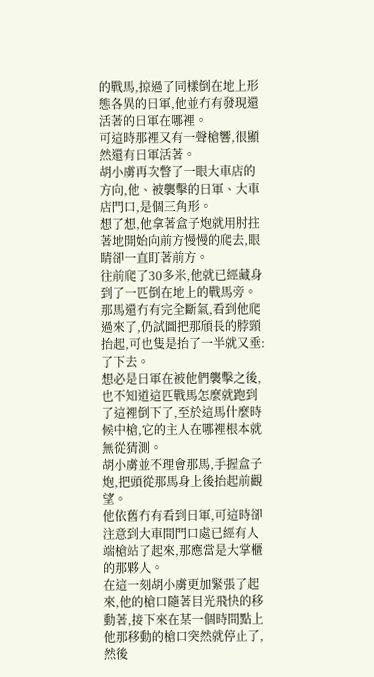的戰馬,掠過了同樣倒在地上形態各異的日軍,他並冇有發現還活著的日軍在哪裡。
可這時那裡又有一聲槍響,很顯然還有日軍活著。
胡小虜再次瞥了一眼大車店的方向,他、被襲擊的日軍、大車店門口,是個三角形。
想了想,他拿著盒子炮就用肘拄著地開始向前方慢慢的爬去,眼睛卻一直盯著前方。
往前爬了30多米,他就已經藏身到了一匹倒在地上的戰馬旁。
那馬還冇有完全斷氣,看到他爬過來了,仍試圖把那頎長的脖頸抬起,可也隻是抬了一半就又垂:了下去。
想必是日軍在被他們襲擊之後,也不知道這匹戰馬怎麼就跑到了這裡倒下了,至於這馬什麼時候中槍,它的主人在哪裡根本就無從猜測。
胡小虜並不理會那馬,手握盒子炮,把頭從那馬身上後抬起前觀望。
他依舊冇有看到日軍,可這時卻注意到大車間門口處已經有人端槍站了起來,那應當是大掌櫃的那夥人。
在這一刻胡小虜更加緊張了起來,他的槍口隨著目光飛快的移動著,接下來在某一個時間點上他那移動的槍口突然就停止了,然後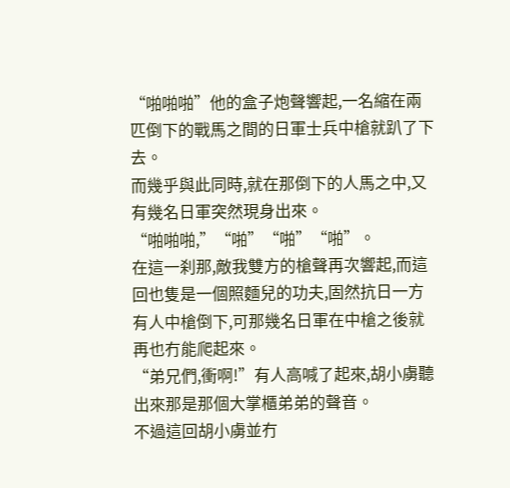“啪啪啪”他的盒子炮聲響起,一名縮在兩匹倒下的戰馬之間的日軍士兵中槍就趴了下去。
而幾乎與此同時,就在那倒下的人馬之中,又有幾名日軍突然現身出來。
“啪啪啪,”“啪”“啪”“啪”。
在這一刹那,敵我雙方的槍聲再次響起,而這回也隻是一個照麵兒的功夫,固然抗日一方有人中槍倒下,可那幾名日軍在中槍之後就再也冇能爬起來。
“弟兄們,衝啊!”有人高喊了起來,胡小虜聽出來那是那個大掌櫃弟弟的聲音。
不過這回胡小虜並冇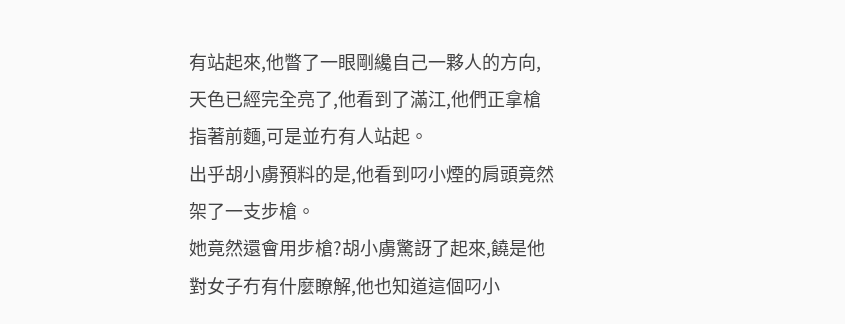有站起來,他瞥了一眼剛纔自己一夥人的方向,天色已經完全亮了,他看到了滿江,他們正拿槍指著前麵,可是並冇有人站起。
出乎胡小虜預料的是,他看到叼小煙的肩頭竟然架了一支步槍。
她竟然還會用步槍?胡小虜驚訝了起來,饒是他對女子冇有什麼瞭解,他也知道這個叼小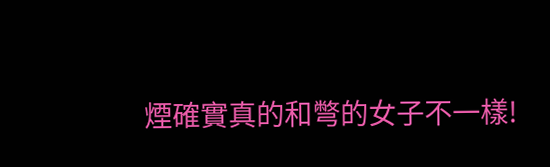煙確實真的和彆的女子不一樣!